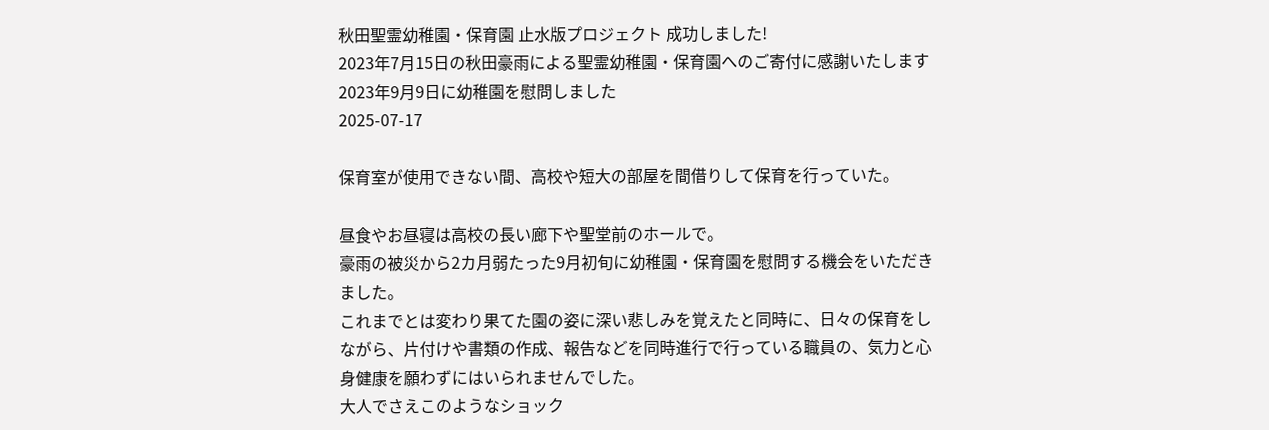秋田聖霊幼稚園・保育園 止水版プロジェクト 成功しました!
2023年7月15日の秋田豪雨による聖霊幼稚園・保育園へのご寄付に感謝いたします
2023年9月9日に幼稚園を慰問しました
2025-07-17

保育室が使用できない間、高校や短大の部屋を間借りして保育を行っていた。

昼食やお昼寝は高校の長い廊下や聖堂前のホールで。
豪雨の被災から2カ月弱たった9月初旬に幼稚園・保育園を慰問する機会をいただきました。
これまでとは変わり果てた園の姿に深い悲しみを覚えたと同時に、日々の保育をしながら、片付けや書類の作成、報告などを同時進行で行っている職員の、気力と心身健康を願わずにはいられませんでした。
大人でさえこのようなショック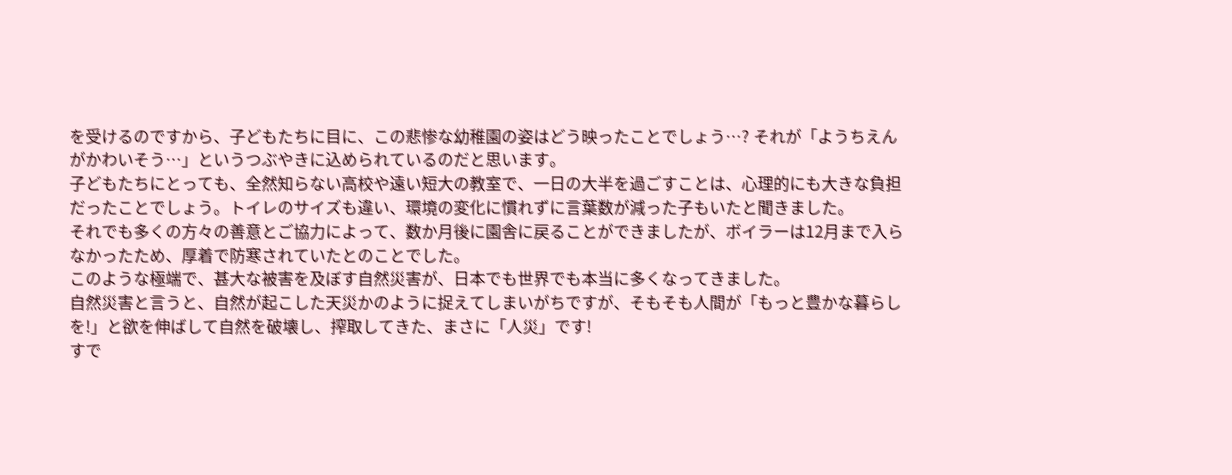を受けるのですから、子どもたちに目に、この悲惨な幼稚園の姿はどう映ったことでしょう…? それが「ようちえんがかわいそう…」というつぶやきに込められているのだと思います。
子どもたちにとっても、全然知らない高校や遠い短大の教室で、一日の大半を過ごすことは、心理的にも大きな負担だったことでしょう。トイレのサイズも違い、環境の変化に慣れずに言葉数が減った子もいたと聞きました。
それでも多くの方々の善意とご協力によって、数か月後に園舎に戻ることができましたが、ボイラーは12月まで入らなかったため、厚着で防寒されていたとのことでした。
このような極端で、甚大な被害を及ぼす自然災害が、日本でも世界でも本当に多くなってきました。
自然災害と言うと、自然が起こした天災かのように捉えてしまいがちですが、そもそも人間が「もっと豊かな暮らしを!」と欲を伸ばして自然を破壊し、搾取してきた、まさに「人災」です!
すで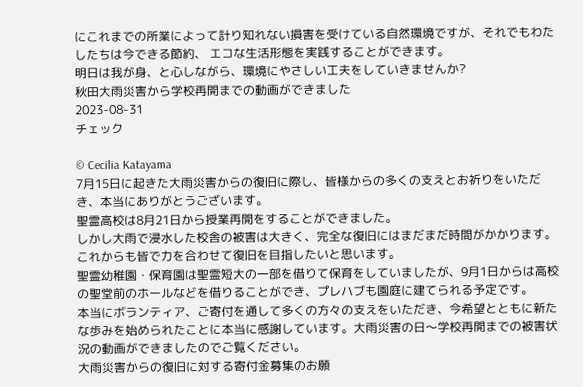にこれまでの所業によって計り知れない損害を受けている自然環境ですが、それでもわたしたちは今できる節約、 エコな生活形態を実践することができます。
明日は我が身、と心しながら、環境にやさしい工夫をしていきませんか?
秋田大雨災害から学校再開までの動画ができました
2023-08-31
チェック

© Cecilia Katayama
7月15日に起きた大雨災害からの復旧に際し、皆様からの多くの支えとお祈りをいただき、本当にありがとうございます。
聖霊高校は8月21日から授業再開をすることができました。
しかし大雨で浸水した校舎の被害は大きく、完全な復旧にはまだまだ時間がかかります。これからも皆で力を合わせて復旧を目指したいと思います。
聖霊幼稚園・保育園は聖霊短大の一部を借りて保育をしていましたが、9月1日からは高校の聖堂前のホールなどを借りることができ、プレハブも園庭に建てられる予定です。
本当にボランティア、ご寄付を通して多くの方々の支えをいただき、今希望とともに新たな歩みを始められたことに本当に感謝しています。大雨災害の日〜学校再開までの被害状況の動画ができましたのでご覧ください。
大雨災害からの復旧に対する寄付金募集のお願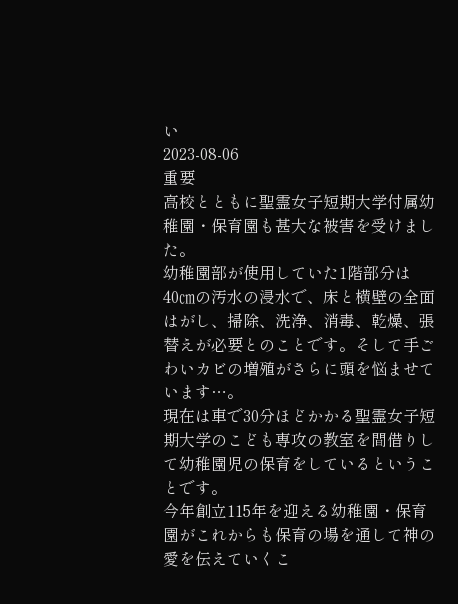い
2023-08-06
重要
高校とともに聖霊女子短期大学付属幼稚園・保育園も甚大な被害を受けました。
幼稚園部が使用していた1階部分は40㎝の汚水の浸水で、床と横壁の全面はがし、掃除、洗浄、消毒、乾燥、張替えが必要とのことです。そして手ごわいカビの増殖がさらに頭を悩ませています…。
現在は車で30分ほどかかる聖霊女子短期大学のこども専攻の教室を間借りして幼稚園児の保育をしているということです。
今年創立115年を迎える幼稚園・保育園がこれからも保育の場を通して神の愛を伝えていくこ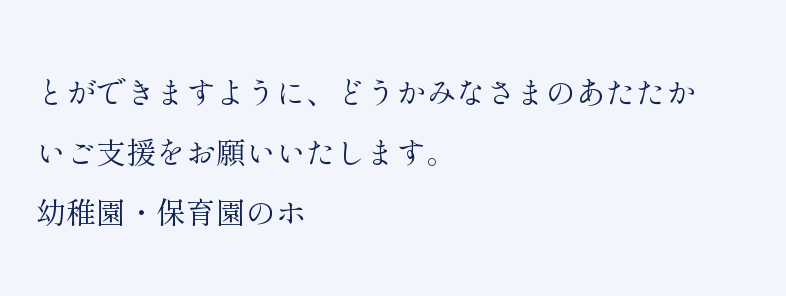とができますように、どうかみなさまのあたたかいご支援をお願いいたします。
幼稚園・保育園のホ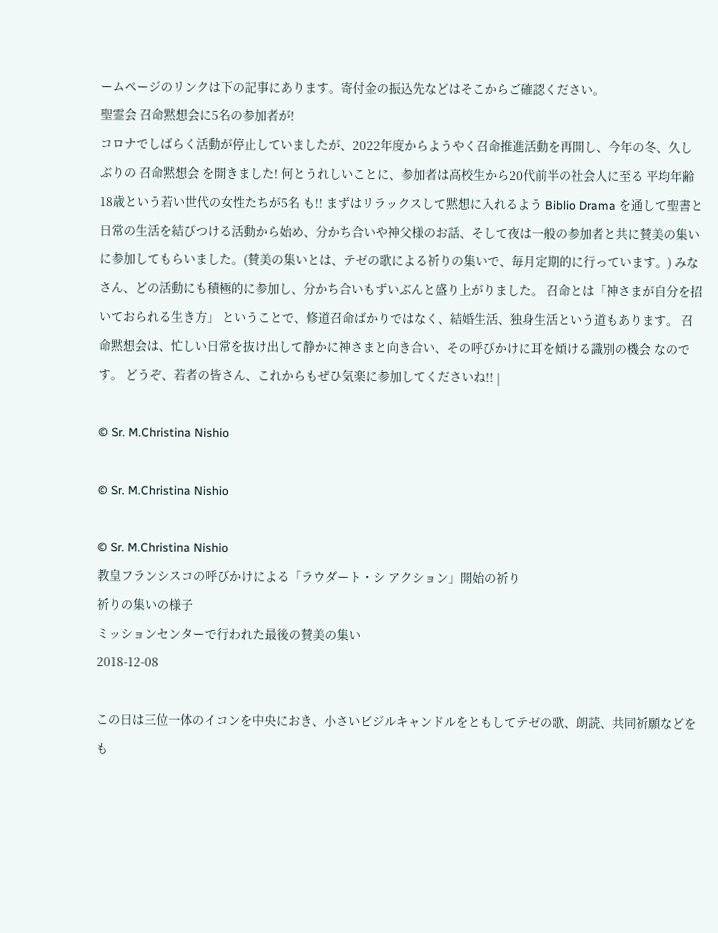ームページのリンクは下の記事にあります。寄付金の振込先などはそこからご確認ください。
聖霊会 召命黙想会に5名の参加者が!
コロナでしばらく活動が停止していましたが、2022年度からようやく召命推進活動を再開し、今年の冬、久しぶりの 召命黙想会 を開きました! 何とうれしいことに、参加者は高校生から20代前半の社会人に至る 平均年齢18歳という若い世代の女性たちが5名 も!! まずはリラックスして黙想に入れるよう Biblio Drama を通して聖書と日常の生活を結びつける活動から始め、分かち合いや神父様のお話、そして夜は一般の参加者と共に賛美の集いに参加してもらいました。(賛美の集いとは、テゼの歌による祈りの集いで、毎月定期的に行っています。) みなさん、どの活動にも積極的に参加し、分かち合いもずいぶんと盛り上がりました。 召命とは「神さまが自分を招いておられる生き方」 ということで、修道召命ばかりではなく、結婚生活、独身生活という道もあります。 召命黙想会は、忙しい日常を抜け出して静かに神さまと向き合い、その呼びかけに耳を傾ける識別の機会 なのです。 どうぞ、若者の皆さん、これからもぜひ気楽に参加してくださいね!! |

© Sr. M.Christina Nishio

© Sr. M.Christina Nishio

© Sr. M.Christina Nishio
教皇フランシスコの呼びかけによる「ラウダート・シ アクション」開始の祈り
祈りの集いの様子
ミッションセンターで行われた最後の賛美の集い
2018-12-08

この日は三位一体のイコンを中央におき、小さいビジルキャンドルをともしてテゼの歌、朗読、共同祈願などをも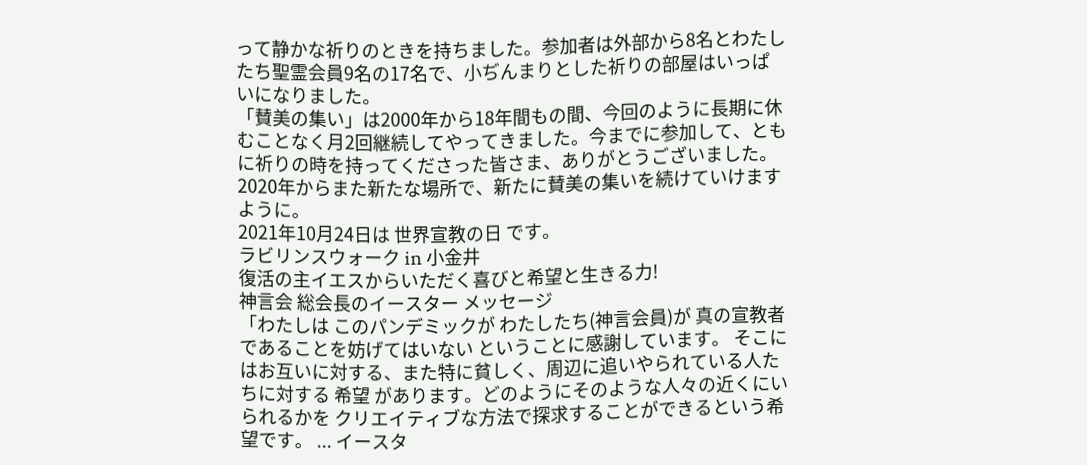って静かな祈りのときを持ちました。参加者は外部から8名とわたしたち聖霊会員9名の17名で、小ぢんまりとした祈りの部屋はいっぱいになりました。
「賛美の集い」は2000年から18年間もの間、今回のように長期に休むことなく月2回継続してやってきました。今までに参加して、ともに祈りの時を持ってくださった皆さま、ありがとうございました。2020年からまた新たな場所で、新たに賛美の集いを続けていけますように。
2021年10月24日は 世界宣教の日 です。
ラビリンスウォーク in 小金井
復活の主イエスからいただく喜びと希望と生きる力!
神言会 総会長のイースター メッセージ
「わたしは このパンデミックが わたしたち(神言会員)が 真の宣教者 であることを妨げてはいない ということに感謝しています。 そこにはお互いに対する、また特に貧しく、周辺に追いやられている人たちに対する 希望 があります。どのようにそのような人々の近くにいられるかを クリエイティブな方法で探求することができるという希望です。 ... イースタ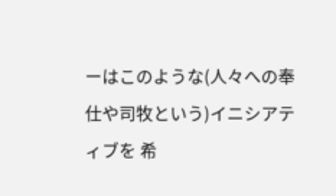ーはこのような(人々への奉仕や司牧という)イニシアティブを 希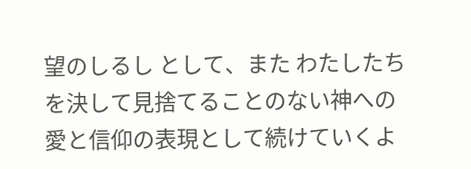望のしるし として、また わたしたちを決して見捨てることのない神への愛と信仰の表現として続けていくよ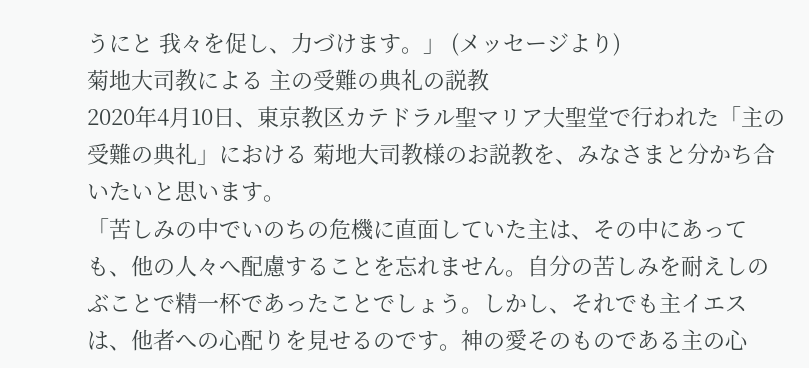うにと 我々を促し、力づけます。」 (メッセージより)
菊地大司教による 主の受難の典礼の説教
2020年4月10日、東京教区カテドラル聖マリア大聖堂で行われた「主の受難の典礼」における 菊地大司教様のお説教を、みなさまと分かち合いたいと思います。
「苦しみの中でいのちの危機に直面していた主は、その中にあっても、他の人々へ配慮することを忘れません。自分の苦しみを耐えしのぶことで精一杯であったことでしょう。しかし、それでも主イエスは、他者への心配りを見せるのです。神の愛そのものである主の心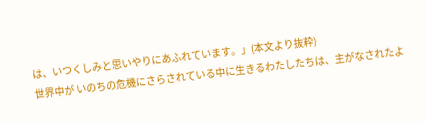は、いつくしみと思いやりにあふれています。」(本文より抜粋)
世界中が いのちの危機にさらされている中に生きるわたしたちは、主がなされたよ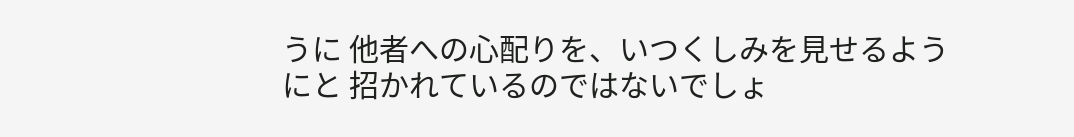うに 他者への心配りを、いつくしみを見せるようにと 招かれているのではないでしょ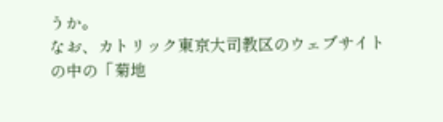うか。
なお、カトリック東京大司教区のウェブサイトの中の「菊地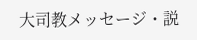大司教メッセージ・説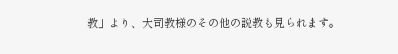教」より、大司教様のその他の説教も見られます。